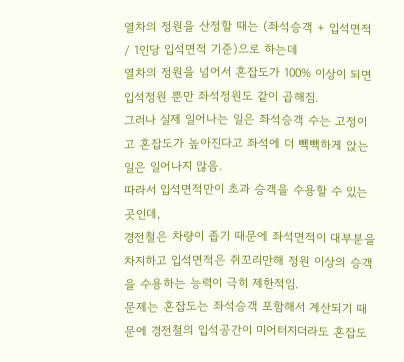열차의 정원을 산정할 때는 (좌석승객 + 입석면적 / 1인당 입석면적 기준)으로 하는데
열차의 정원을 넘어서 혼잡도가 100% 이상이 되면 입석정원 뿐만 좌석정원도 같이 곱해짐.
그러나 실제 일어나는 일은 좌석승객 수는 고정이고 혼잡도가 높아진다고 좌석에 더 빽빽하게 앉는 일은 일어나지 않음.
따라서 입석면적만이 초과 승객을 수용할 수 있는 곳인데,
경전철은 차량이 좁기 때문에 좌석면적이 대부분을 차지하고 입석면적은 쥐꼬리만해 정원 이상의 승객을 수용하는 능력이 극히 제한적임.
문제는 혼잡도는 좌석승객 포함해서 계산되기 때문에 경전철의 입석공간이 미어터지더라도 혼잡도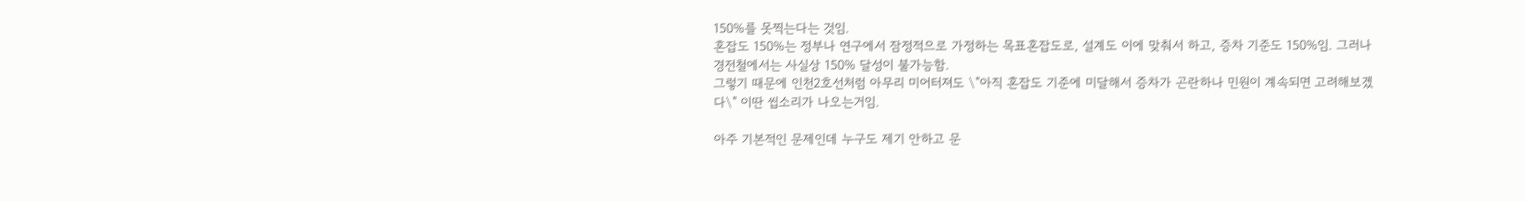150%를 못찍는다는 것임.
혼잡도 150%는 정부나 연구에서 잠정적으로 가정하는 목표혼잡도로, 설계도 이에 맞춰서 하고, 증차 기준도 150%임. 그러나 경전철에서는 사실상 150% 달성이 불가능함.
그렇기 때문에 인천2호선처럼 아무리 미어터져도 \"아직 혼잡도 기준에 미달해서 증차가 곤란하나 민원이 계속되면 고려해보겠다\" 이딴 씹소리가 나오는거임.

아주 기본적인 문제인데 누구도 제기 안하고 문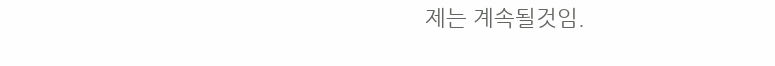제는 계속될것임.